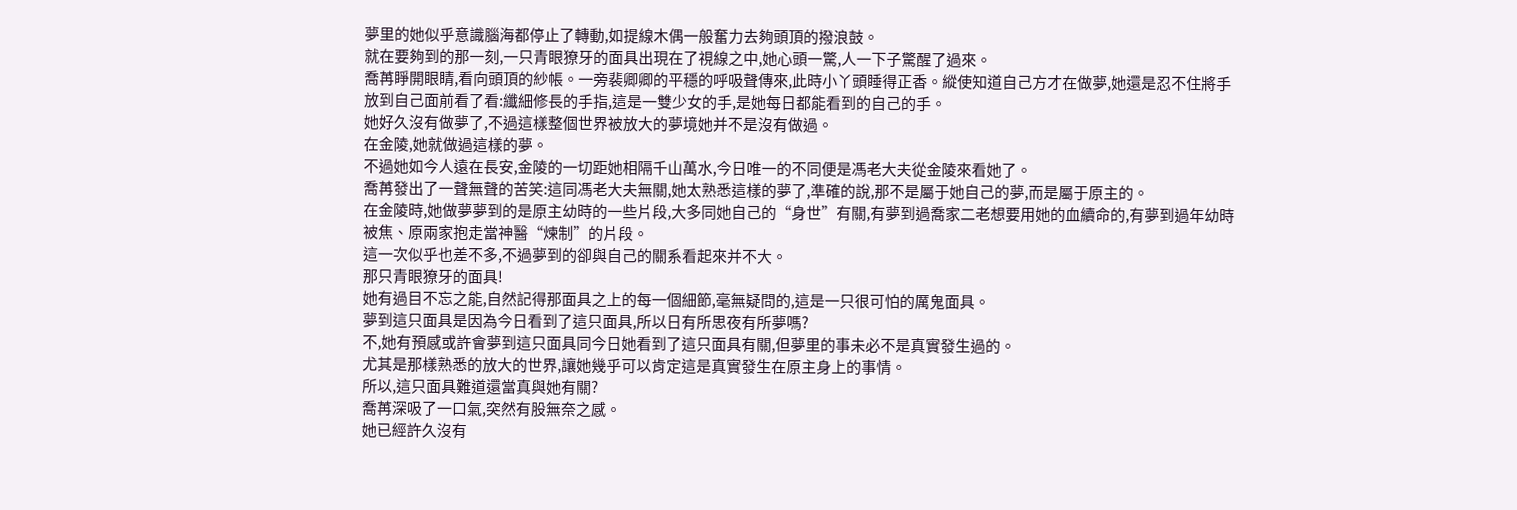夢里的她似乎意識腦海都停止了轉動,如提線木偶一般奮力去夠頭頂的撥浪鼓。
就在要夠到的那一刻,一只青眼獠牙的面具出現在了視線之中,她心頭一驚,人一下子驚醒了過來。
喬苒睜開眼睛,看向頭頂的紗帳。一旁裴卿卿的平穩的呼吸聲傳來,此時小丫頭睡得正香。縱使知道自己方才在做夢,她還是忍不住將手放到自己面前看了看:纖細修長的手指,這是一雙少女的手,是她每日都能看到的自己的手。
她好久沒有做夢了,不過這樣整個世界被放大的夢境她并不是沒有做過。
在金陵,她就做過這樣的夢。
不過她如今人遠在長安,金陵的一切距她相隔千山萬水,今日唯一的不同便是馮老大夫從金陵來看她了。
喬苒發出了一聲無聲的苦笑:這同馮老大夫無關,她太熟悉這樣的夢了,準確的說,那不是屬于她自己的夢,而是屬于原主的。
在金陵時,她做夢夢到的是原主幼時的一些片段,大多同她自己的“身世”有關,有夢到過喬家二老想要用她的血續命的,有夢到過年幼時被焦、原兩家抱走當神醫“煉制”的片段。
這一次似乎也差不多,不過夢到的卻與自己的關系看起來并不大。
那只青眼獠牙的面具!
她有過目不忘之能,自然記得那面具之上的每一個細節,毫無疑問的,這是一只很可怕的厲鬼面具。
夢到這只面具是因為今日看到了這只面具,所以日有所思夜有所夢嗎?
不,她有預感或許會夢到這只面具同今日她看到了這只面具有關,但夢里的事未必不是真實發生過的。
尤其是那樣熟悉的放大的世界,讓她幾乎可以肯定這是真實發生在原主身上的事情。
所以,這只面具難道還當真與她有關?
喬苒深吸了一口氣,突然有股無奈之感。
她已經許久沒有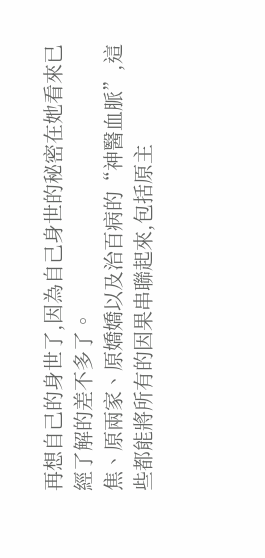再想自己的身世了,因為自己身世的秘密在她看來已經了解的差不多了。
焦、原兩家、原嬌嬌以及治百病的“神醫血脈”,這些都能將所有的因果串聯起來,包括原主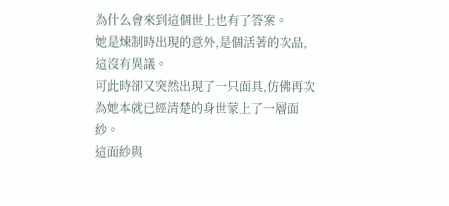為什么會來到這個世上也有了答案。
她是煉制時出現的意外,是個活著的次品,這沒有異議。
可此時卻又突然出現了一只面具,仿佛再次為她本就已經清楚的身世蒙上了一層面紗。
這面紗與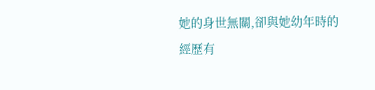她的身世無關,卻與她幼年時的經歷有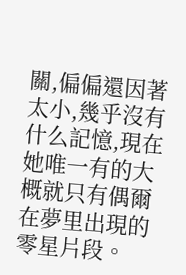關,偏偏還因著太小,幾乎沒有什么記憶,現在她唯一有的大概就只有偶爾在夢里出現的零星片段。